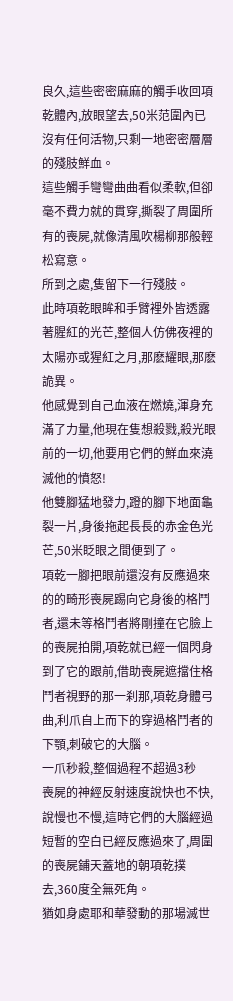良久,這些密密麻麻的觸手收回項乾體內,放眼望去,50米范圍內已沒有任何活物,只剩一地密密層層的殘肢鮮血。
這些觸手彎彎曲曲看似柔軟,但卻毫不費力就的貫穿,撕裂了周圍所有的喪屍,就像清風吹楊柳那般輕松寫意。
所到之處,隻留下一行殘肢。
此時項乾眼眸和手臂裡外皆透露著腥紅的光芒,整個人仿佛夜裡的太陽亦或猩紅之月,那麽耀眼,那麽詭異。
他感覺到自己血液在燃燒,渾身充滿了力量,他現在隻想殺戮,殺光眼前的一切,他要用它們的鮮血來澆滅他的憤怒!
他雙腳猛地發力,蹬的腳下地面龜裂一片,身後拖起長長的赤金色光芒,50米眨眼之間便到了。
項乾一腳把眼前還沒有反應過來的的畸形喪屍踢向它身後的格鬥者,還未等格鬥者將剛撞在它臉上的喪屍拍開,項乾就已經一個閃身到了它的跟前,借助喪屍遮擋住格鬥者視野的那一刹那,項乾身體弓曲,利爪自上而下的穿過格鬥者的下顎,刺破它的大腦。
一爪秒殺,整個過程不超過3秒
喪屍的神經反射速度說快也不快,說慢也不慢,這時它們的大腦經過短暫的空白已經反應過來了,周圍的喪屍鋪天蓋地的朝項乾撲去,360度全無死角。
猶如身處耶和華發動的那場滅世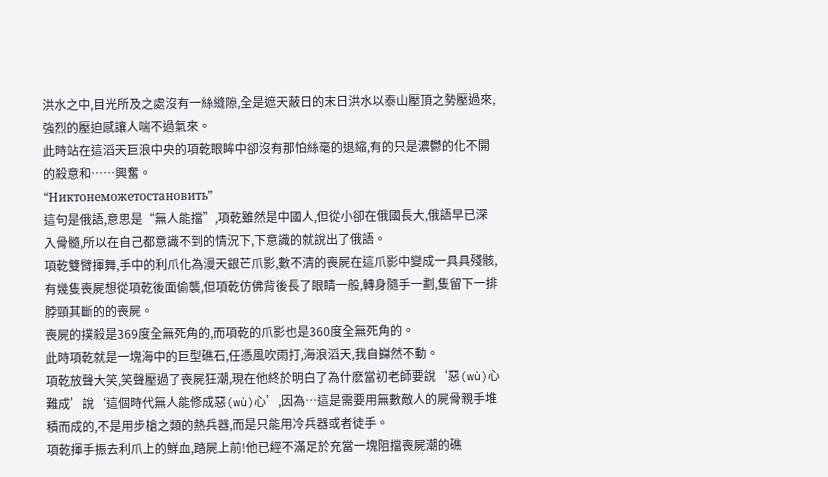洪水之中,目光所及之處沒有一絲縫隙,全是遮天蔽日的末日洪水以泰山壓頂之勢壓過來,強烈的壓迫感讓人喘不過氣來。
此時站在這滔天巨浪中央的項乾眼眸中卻沒有那怕絲毫的退縮,有的只是濃鬱的化不開的殺意和……興奮。
“Никтонеможетостановить”
這句是俄語,意思是“無人能擋”,項乾雖然是中國人,但從小卻在俄國長大,俄語早已深入骨髓,所以在自己都意識不到的情況下,下意識的就說出了俄語。
項乾雙臂揮舞,手中的利爪化為漫天銀芒爪影,數不清的喪屍在這爪影中變成一具具殘骸,有幾隻喪屍想從項乾後面偷襲,但項乾仿佛背後長了眼睛一般,轉身隨手一劃,隻留下一排脖頸其斷的的喪屍。
喪屍的撲殺是369度全無死角的,而項乾的爪影也是360度全無死角的。
此時項乾就是一塊海中的巨型礁石,任憑風吹雨打,海浪滔天,我自巋然不動。
項乾放聲大笑,笑聲壓過了喪屍狂潮,現在他終於明白了為什麽當初老師要說‘惡(wù)心難成’說‘這個時代無人能修成惡(wù)心’,因為…這是需要用無數敵人的屍骨親手堆積而成的,不是用步槍之類的熱兵器,而是只能用冷兵器或者徒手。
項乾揮手振去利爪上的鮮血,踏屍上前!他已經不滿足於充當一塊阻擋喪屍潮的礁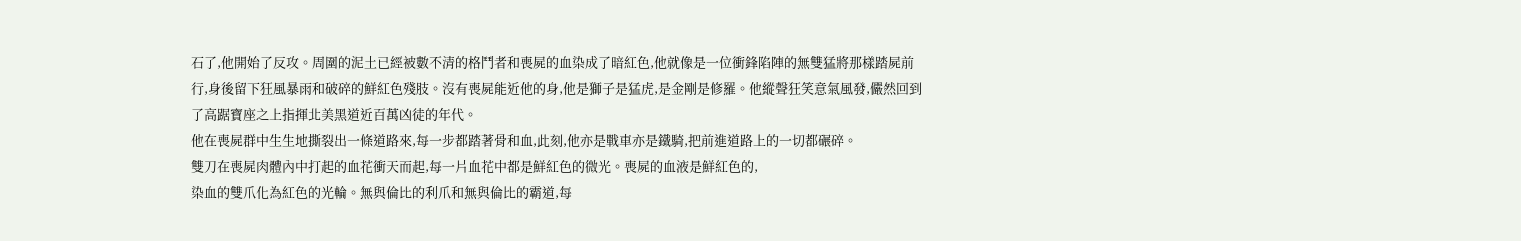石了,他開始了反攻。周圍的泥土已經被數不清的格鬥者和喪屍的血染成了暗紅色,他就像是一位衝鋒陷陣的無雙猛將那樣踏屍前行,身後留下狂風暴雨和破碎的鮮紅色殘肢。沒有喪屍能近他的身,他是獅子是猛虎,是金剛是修羅。他縱聲狂笑意氣風發,儼然回到了高踞寶座之上指揮北美黑道近百萬凶徒的年代。
他在喪屍群中生生地撕裂出一條道路來,每一步都踏著骨和血,此刻,他亦是戰車亦是鐵騎,把前進道路上的一切都碾碎。
雙刀在喪屍肉體內中打起的血花衝天而起,每一片血花中都是鮮紅色的微光。喪屍的血液是鮮紅色的,
染血的雙爪化為紅色的光輪。無與倫比的利爪和無與倫比的霸道,每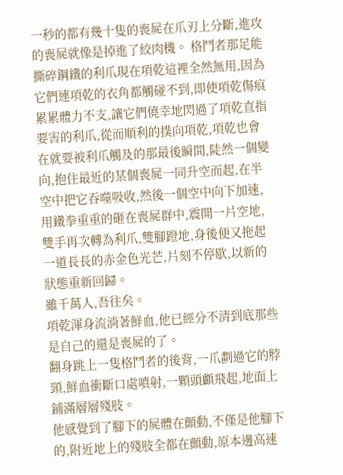一秒的都有幾十隻的喪屍在爪刃上分斷,進攻的喪屍就像是掉進了絞肉機。 格鬥者那足能撕碎鋼鐵的利爪現在項乾這裡全然無用,因為它們連項乾的衣角都觸碰不到,即使項乾傷痕累累體力不支,讓它們僥幸地閃過了項乾直指要害的利爪,從而順利的撲向項乾,項乾也會在就要被利爪觸及的那最後瞬間,陡然一個變向,抱住最近的某個喪屍一同升空而起,在半空中把它吞噬吸收,然後一個空中向下加速,用鐵拳重重的砸在喪屍群中,震開一片空地,雙手再次轉為利爪,雙腳蹬地,身後便又拖起一道長長的赤金色光芒,片刻不停歇,以新的狀態重新回歸。
雖千萬人,吾往矣。
項乾渾身流淌著鮮血,他已經分不清到底那些是自己的還是喪屍的了。
翻身跳上一隻格鬥者的後背,一爪劃過它的脖頸,鮮血衝斷口處噴射,一顆頭顱飛起,地面上鋪滿層層殘肢。
他感覺到了腳下的屍體在顫動,不僅是他腳下的,附近地上的殘肢全都在顫動,原本邊高速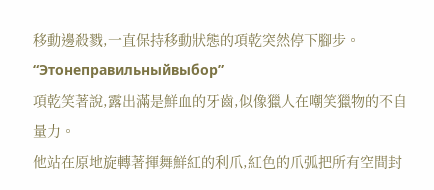移動邊殺戮,一直保持移動狀態的項乾突然停下腳步。
“Этонеправильныйвыбор”
項乾笑著說,露出滿是鮮血的牙齒,似像獵人在嘲笑獵物的不自量力。
他站在原地旋轉著揮舞鮮紅的利爪,紅色的爪弧把所有空間封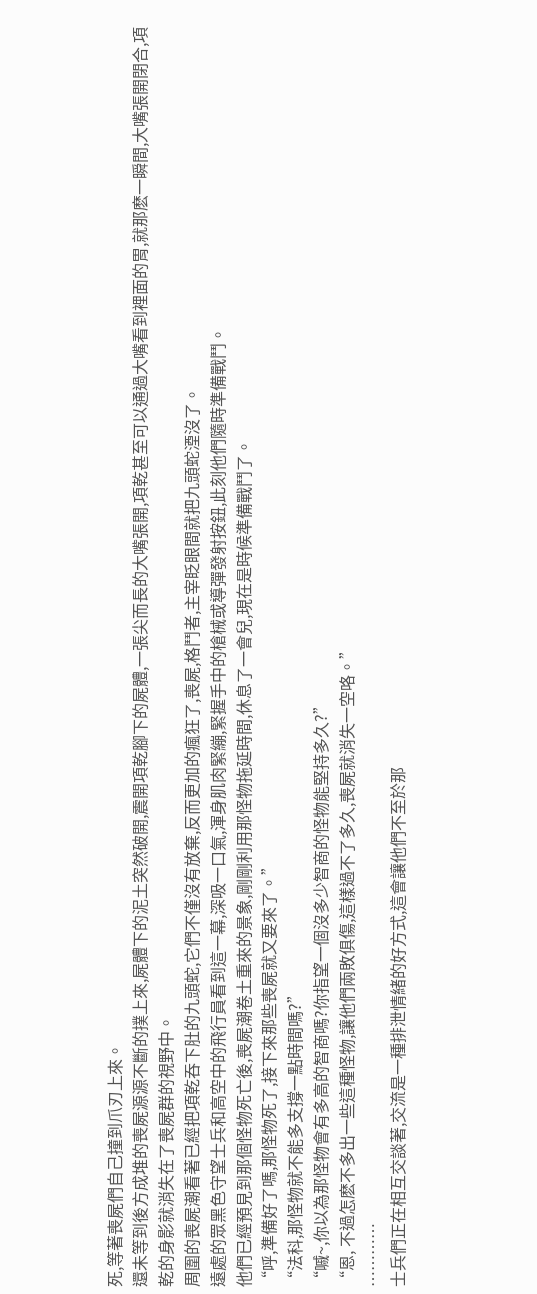死,等著喪屍們自己撞到爪刃上來。
還未等到後方成堆的喪屍源源不斷的撲上來,屍體下的泥土突然破開,震開項乾腳下的屍體,一張尖而長的大嘴張開,項乾甚至可以通過大嘴看到裡面的胃,就那麽一瞬間,大嘴張開閉合,項乾的身影就消失在了喪屍群的視野中。
周圍的喪屍潮看著已經把項乾吞下肚的九頭蛇,它們不僅沒有放棄,反而更加的瘋狂了,喪屍,格鬥者,主宰眨眼間就把九頭蛇湮沒了。
遠處的眾黑色守望士兵和高空中的飛行員看到這一幕,深吸一口氣,渾身肌肉緊繃,緊握手中的槍械或導彈發射按鈕,此刻他們隨時準備戰鬥。
他們已經預見到那個怪物死亡後,喪屍潮卷土重來的景象,剛剛利用那怪物拖延時間,休息了一會兒,現在是時候準備戰鬥了。
“呼,準備好了嗎,那怪物死了,接下來那些喪屍就又要來了。”
“法科,那怪物就不能多支撐一點時間嗎?”
“嘁~,你以為那怪物會有多高的智商嗎?你指望一個沒多少智商的怪物能堅持多久?”
“恩, 不過怎麽不多出一些這種怪物,讓他們兩敗俱傷,這樣過不了多久,喪屍就消失一空咯。”
…………
士兵們正在相互交談著,交流是一種排泄情緒的好方式,這會讓他們不至於那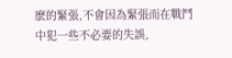麽的緊張,不會因為緊張而在戰鬥中犯一些不必要的失誤,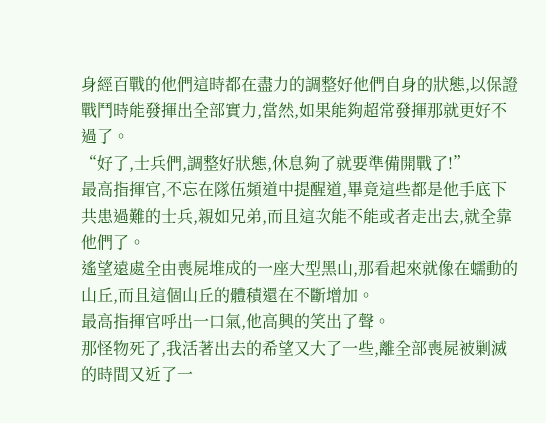身經百戰的他們這時都在盡力的調整好他們自身的狀態,以保證戰鬥時能發揮出全部實力,當然,如果能夠超常發揮那就更好不過了。
“好了,士兵們,調整好狀態,休息夠了就要準備開戰了!”
最高指揮官,不忘在隊伍頻道中提醒道,畢竟這些都是他手底下共患過難的士兵,親如兄弟,而且這次能不能或者走出去,就全靠他們了。
遙望遠處全由喪屍堆成的一座大型黑山,那看起來就像在蠕動的山丘,而且這個山丘的體積還在不斷增加。
最高指揮官呼出一口氣,他高興的笑出了聲。
那怪物死了,我活著出去的希望又大了一些,離全部喪屍被剿滅的時間又近了一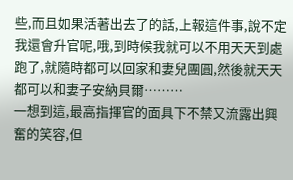些,而且如果活著出去了的話,上報這件事,說不定我還會升官呢,哦,到時候我就可以不用天天到處跑了,就隨時都可以回家和妻兒團圓,然後就天天都可以和妻子安納貝爾………
一想到這,最高指揮官的面具下不禁又流露出興奮的笑容,但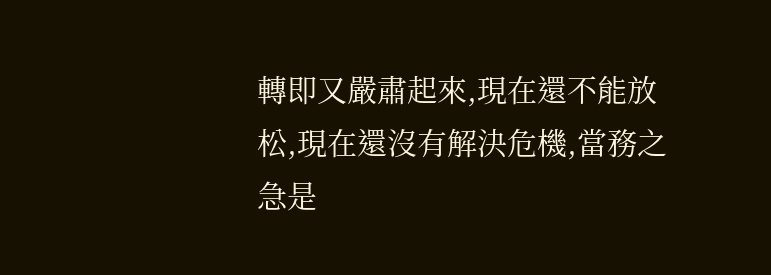轉即又嚴肅起來,現在還不能放松,現在還沒有解決危機,當務之急是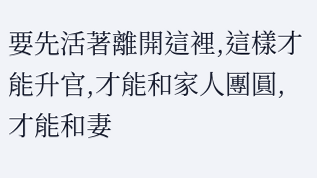要先活著離開這裡,這樣才能升官,才能和家人團圓,才能和妻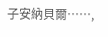子安納貝爾……,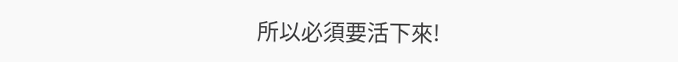所以必須要活下來!